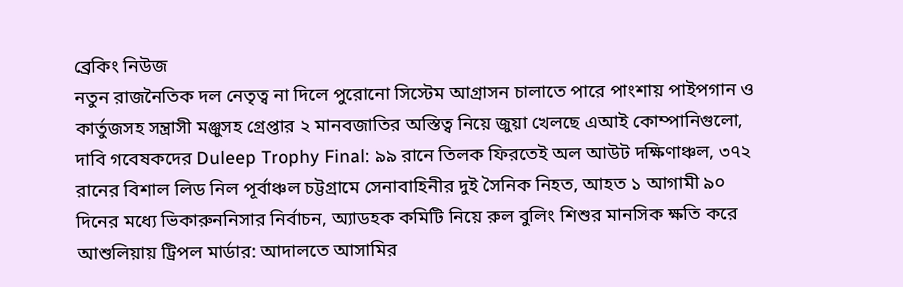ব্রেকিং নিউজ
নতুন রাজনৈতিক দল নেতৃত্ব না দিলে পুরোনো সিস্টেম আগ্রাসন চালাতে পারে পাংশায় পাইপগান ও কার্তুজসহ সন্ত্রাসী মঞ্জুসহ গ্রেপ্তার ২ মানবজাতির অস্তিত্ব নিয়ে জুয়া খেলছে এআই কোম্পানিগুলো, দাবি গবেষকদের Duleep Trophy Final: ৯৯ রানে তিলক ফিরতেই অল আউট দক্ষিণাঞ্চল, ৩৭২ রানের বিশাল লিড নিল পূর্বাঞ্চল চট্টগ্রামে সেনাবাহিনীর দুই সৈনিক নিহত, আহত ১ আগামী ৯০ দিনের মধ্যে ভিকারুননিসার নির্বাচন, অ্যাডহক কমিটি নিয়ে রুল বুলিং শিশুর মানসিক ক্ষতি করে আশুলিয়ায় ট্রিপল মার্ডার: আদালতে আসামির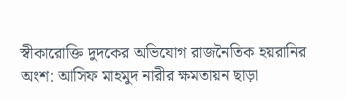স্বীকারোক্তি দুদকের অভিযোগ রাজনৈতিক হয়রানির অংশ: আসিফ মাহমুদ নারীর ক্ষমতায়ন ছাড়া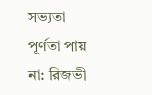সভ্যতা পূর্ণতা পায় না: রিজভী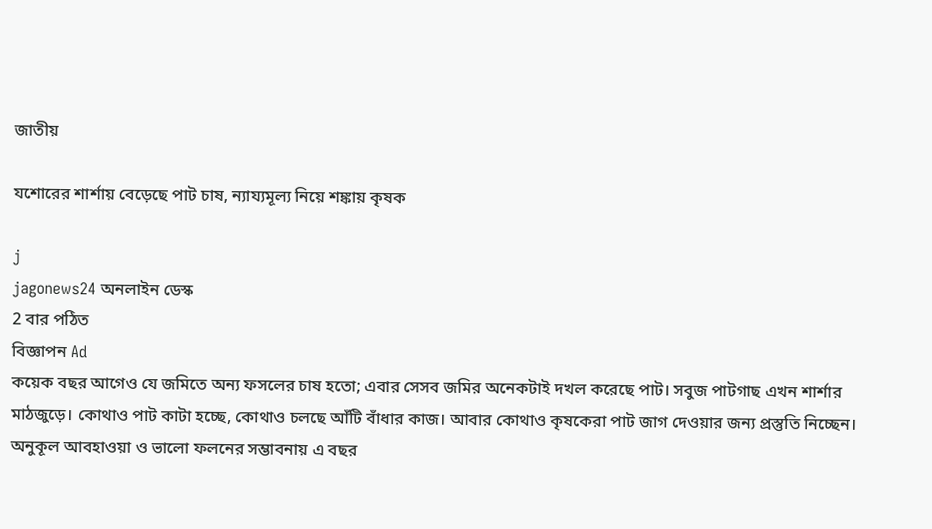জাতীয়

যশোরের শার্শায় বেড়েছে পাট চাষ, ন্যায্যমূল্য নিয়ে শঙ্কায় কৃষক

j
jagonews24 অনলাইন ডেস্ক
2 বার পঠিত
বিজ্ঞাপন Ad
কয়েক বছর আগেও যে জমিতে অন্য ফসলের চাষ হতো; এবার সেসব জমির অনেকটাই দখল করেছে পাট। সবুজ পাটগাছ এখন শার্শার মাঠজুড়ে। কোথাও পাট কাটা হচ্ছে, কোথাও চলছে আঁটি বাঁধার কাজ। আবার কোথাও কৃষকেরা পাট জাগ দেওয়ার জন্য প্রস্তুতি নিচ্ছেন। অনুকূল আবহাওয়া ও ভালো ফলনের সম্ভাবনায় এ বছর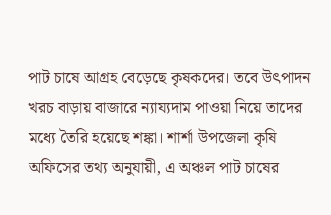পাট চাষে আগ্রহ বেড়েছে কৃষকদের। তবে উৎপাদন খরচ বাড়ায় বাজারে ন্যায্যদাম পাওয়া নিয়ে তাদের মধ্যে তৈরি হয়েছে শঙ্কা। শার্শা উপজেলা কৃষি অফিসের তথ্য অনুযায়ী, এ অঞ্চল পাট চাষের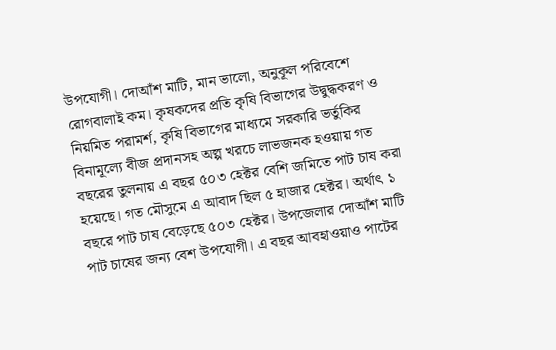উপযোগী। দোআঁশ মাটি, মান ভালো, অনুকূল পরিবেশে রোগবালাই কম। কৃষকদের প্রতি কৃষি বিভাগের উদ্বুদ্ধকরণ ও নিয়মিত পরামর্শ, কৃষি বিভাগের মাধ্যমে সরকারি ভর্তুকির বিনামূল্যে বীজ প্রদানসহ অল্প খরচে লাভজনক হওয়ায় গত বছরের তুলনায় এ বছর ৫০৩ হেক্টর বেশি জমিতে পাট চাষ করা হয়েছে। গত মৌসুমে এ আবাদ ছিল ৫ হাজার হেক্টর। অর্থাৎ ‌১ বছরে পাট চাষ বেড়েছে ৫০৩ হেক্টর। উপজেলার দোআঁশ মাটি পাট চাষের জন্য বেশ উপযোগী। এ বছর আবহাওয়াও পাটের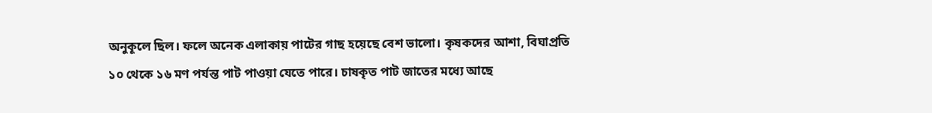অনুকূলে ছিল। ফলে অনেক এলাকায় পাটের গাছ হয়েছে বেশ ভালো। কৃষকদের আশা, বিঘাপ্রতি ১০ থেকে ১৬ মণ পর্যন্ত পাট পাওয়া যেতে পারে। চাষকৃত পাট জাতের মধ্যে আছে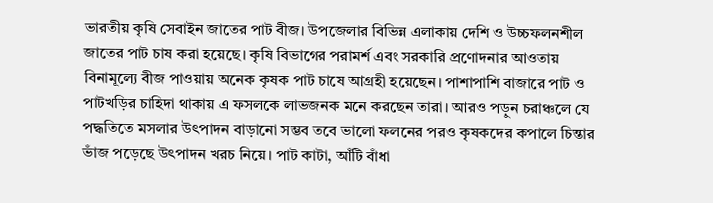ভারতীয় কৃষি সেবাইন জাতের পাট বীজ। উপজেলার বিভিন্ন এলাকায় দেশি ও উচ্চফলনশীল জাতের পাট চাষ করা হয়েছে। কৃষি বিভাগের পরামর্শ এবং সরকারি প্রণোদনার আওতায় বিনামূল্যে বীজ পাওয়ায় অনেক কৃষক পাট চাষে আগ্রহী হয়েছেন। পাশাপাশি বাজারে পাট ও পাটখড়ির চাহিদা থাকায় এ ফসলকে লাভজনক মনে করছেন তারা। আরও পড়ুন চরাঞ্চলে যে পদ্ধতিতে মসলার উৎপাদন বাড়ানো সম্ভব তবে ভালো ফলনের পরও কৃষকদের কপালে চিন্তার ভাঁজ পড়েছে উৎপাদন খরচ নিয়ে। পাট কাটা, আঁটি বাঁধা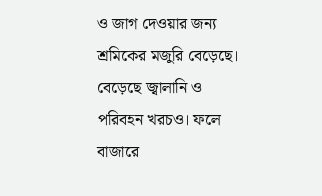ও জাগ দেওয়ার জন্য শ্রমিকের মজুরি বেড়েছে। বেড়েছে জ্বালানি ও পরিবহন খরচও। ফলে বাজারে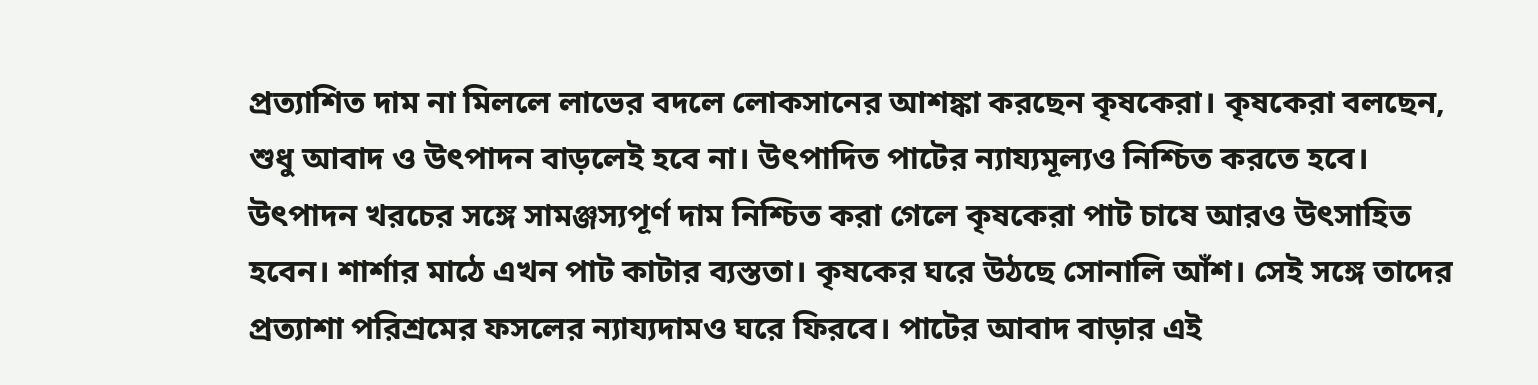প্রত্যাশিত দাম না মিললে লাভের বদলে লোকসানের আশঙ্কা করছেন কৃষকেরা। কৃষকেরা বলছেন, শুধু আবাদ ও উৎপাদন বাড়লেই হবে না। উৎপাদিত পাটের ন্যায্যমূল্যও নিশ্চিত করতে হবে। উৎপাদন খরচের সঙ্গে সামঞ্জস্যপূর্ণ দাম নিশ্চিত করা গেলে কৃষকেরা পাট চাষে আরও উৎসাহিত হবেন। শার্শার মাঠে এখন পাট কাটার ব্যস্ততা। কৃষকের ঘরে উঠছে সোনালি আঁশ। সেই সঙ্গে তাদের প্রত্যাশা পরিশ্রমের ফসলের ন্যায্যদামও ঘরে ফিরবে। পাটের আবাদ বাড়ার এই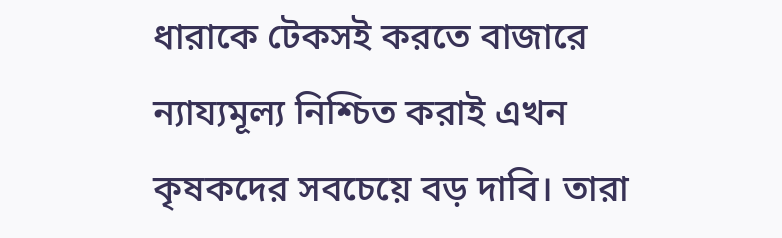ধারাকে টেকসই করতে বাজারে ন্যায্যমূল্য নিশ্চিত করাই এখন কৃষকদের সবচেয়ে বড় দাবি। তারা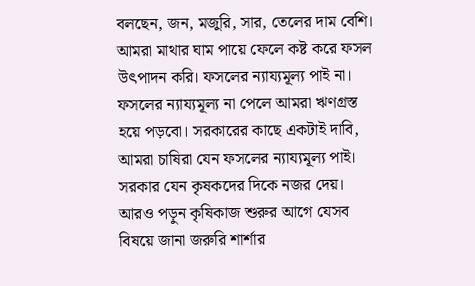বলছেন, জন, মজুরি, সার, তেলের দাম বেশি। আমরা মাথার ঘাম পায়ে ফেলে কষ্ট করে ফসল উৎপাদন করি। ফসলের ন্যায্যমূল্য পাই না। ফসলের ন্যায্যমূল্য না পেলে আমরা ঋণগ্রস্ত হয়ে পড়বো। সরকারের কাছে একটাই দাবি, আমরা চাষিরা যেন ফসলের ন্যায্যমূল্য পাই। সরকার যেন কৃষকদের দিকে নজর দেয়। আরও পড়ুন কৃষিকাজ শুরুর আগে যেসব বিষয়ে জানা জরুরি শার্শার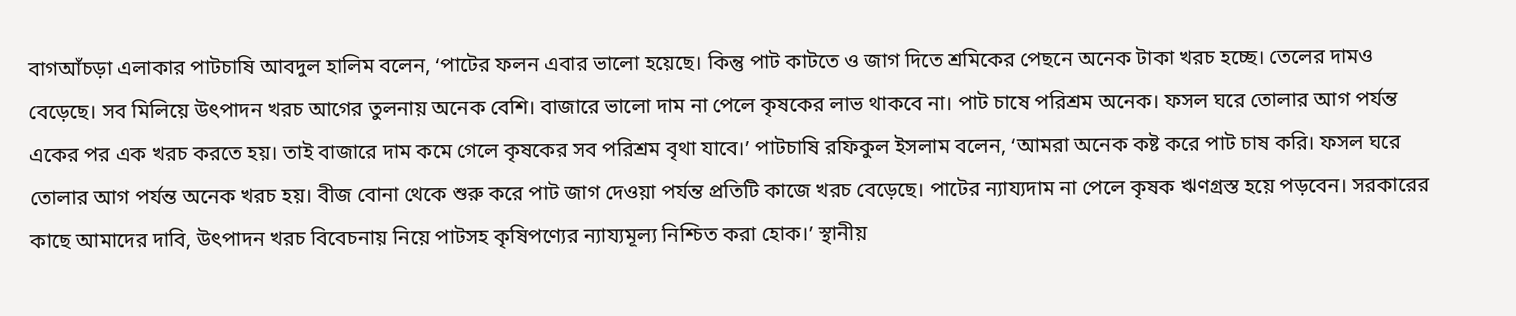বাগআঁচড়া এলাকার পাটচাষি আবদুল হালিম বলেন, ‘পাটের ফলন এবার ভালো হয়েছে। কিন্তু পাট কাটতে ও জাগ দিতে শ্রমিকের পেছনে অনেক টাকা খরচ হচ্ছে। তেলের দামও বেড়েছে। সব মিলিয়ে উৎপাদন খরচ আগের তুলনায় অনেক বেশি। বাজারে ভালো দাম না পেলে কৃষকের লাভ থাকবে না। পাট চাষে পরিশ্রম অনেক। ফসল ঘরে তোলার আগ পর্যন্ত একের পর এক খরচ করতে হয়। তাই বাজারে দাম কমে গেলে কৃষকের সব পরিশ্রম বৃথা যাবে।’ পাটচাষি রফিকুল ইসলাম বলেন, ‘আমরা অনেক কষ্ট করে পাট চাষ করি। ফসল ঘরে তোলার আগ পর্যন্ত অনেক খরচ হয়। বীজ বোনা থেকে শুরু করে পাট জাগ দেওয়া পর্যন্ত প্রতিটি কাজে খরচ বেড়েছে। পাটের ন্যায্যদাম না পেলে কৃষক ঋণগ্রস্ত হয়ে পড়বেন। সরকারের কাছে আমাদের দাবি, উৎপাদন খরচ বিবেচনায় নিয়ে পাটসহ কৃষিপণ্যের ন্যায্যমূল্য নিশ্চিত করা হোক।’ স্থানীয়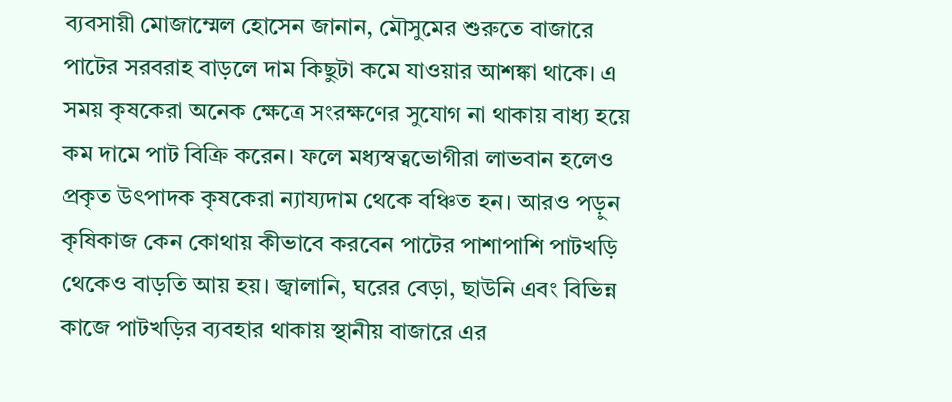ব্যবসায়ী মোজাম্মেল হোসেন জানান, মৌসুমের শুরুতে বাজারে পাটের সরবরাহ বাড়লে দাম কিছুটা কমে যাওয়ার আশঙ্কা থাকে। এ সময় কৃষকেরা অনেক ক্ষেত্রে সংরক্ষণের সুযোগ না থাকায় বাধ্য হয়ে কম দামে পাট বিক্রি করেন। ফলে মধ্যস্বত্বভোগীরা লাভবান হলেও প্রকৃত উৎপাদক কৃষকেরা ন্যায্যদাম থেকে বঞ্চিত হন। আরও পড়ুন কৃষিকাজ কেন কোথায় কীভাবে করবেন পাটের পাশাপাশি পাটখড়ি থেকেও বাড়তি আয় হয়। জ্বালানি, ঘরের বেড়া, ছাউনি এবং বিভিন্ন কাজে পাটখড়ির ব্যবহার থাকায় স্থানীয় বাজারে এর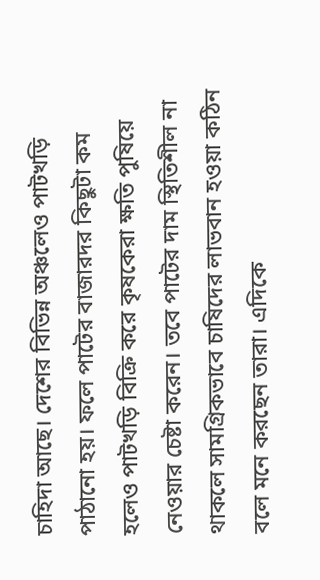চাহিদা আছে। দেশের বিভিন্ন অঞ্চলেও পাটখড়ি পাঠানো হয়। ফলে পাটের বাজারদর কিছুটা কম হলেও পাটখড়ি বিক্রি করে কৃষকেরা ক্ষতি পুষিয়ে নেওয়ার চেষ্টা করেন। তবে পাটের দাম স্থিতিশীল না থাকলে সামগ্রিকভাবে চাষিদের লাভবান হওয়া কঠিন বলে মনে করছেন তারা। এদিকে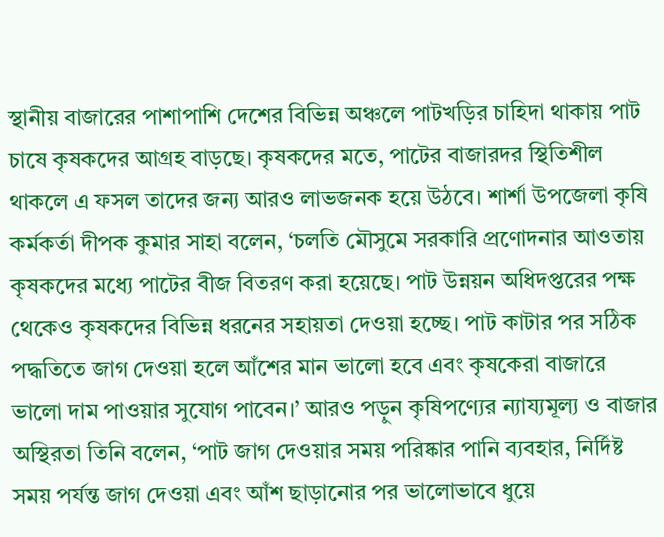স্থানীয় বাজারের পাশাপাশি দেশের বিভিন্ন অঞ্চলে পাটখড়ির চাহিদা থাকায় পাট চাষে কৃষকদের আগ্রহ বাড়ছে। কৃষকদের মতে, পাটের বাজারদর স্থিতিশীল থাকলে এ ফসল তাদের জন্য আরও লাভজনক হয়ে উঠবে। শার্শা উপজেলা কৃষি কর্মকর্তা দীপক কুমার সাহা বলেন, ‘চলতি মৌসুমে সরকারি প্রণোদনার আওতায় কৃষকদের মধ্যে পাটের বীজ বিতরণ করা হয়েছে। পাট উন্নয়ন অধিদপ্তরের পক্ষ থেকেও কৃষকদের বিভিন্ন ধরনের সহায়তা দেওয়া হচ্ছে। পাট কাটার পর সঠিক পদ্ধতিতে জাগ দেওয়া হলে আঁশের মান ভালো হবে এবং কৃষকেরা বাজারে ভালো দাম পাওয়ার সুযোগ পাবেন।’ আরও পড়ুন কৃষিপণ্যের ন্যায্যমূল্য ও বাজার অস্থিরতা তিনি বলেন, ‘পাট জাগ দেওয়ার সময় পরিষ্কার পানি ব্যবহার, নির্দিষ্ট সময় পর্যন্ত জাগ দেওয়া এবং আঁশ ছাড়ানোর পর ভালোভাবে ধুয়ে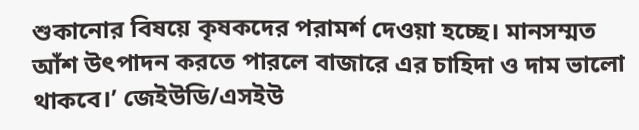শুকানোর বিষয়ে কৃষকদের পরামর্শ দেওয়া হচ্ছে। মানসম্মত আঁশ উৎপাদন করতে পারলে বাজারে এর চাহিদা ও দাম ভালো থাকবে।’ জেইউডি/এসইউ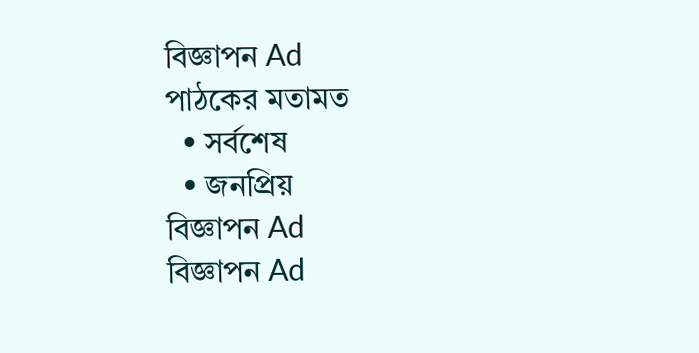বিজ্ঞাপন Ad
পাঠকের মতামত
  • সর্বশেষ
  • জনপ্রিয়
বিজ্ঞাপন Ad
বিজ্ঞাপন Ad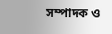সম্পাদক ও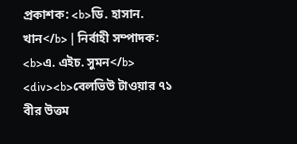প্রকাশক: <b>ডি. হাসান. খান</b> | নির্বাহী সম্পাদক: <b>এ. এইচ. সুমন</b>
<div><b>বেলভিউ টাওয়ার ৭১ বীর উত্তম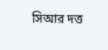সিআর দত্ত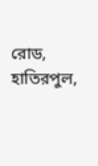রোড, হাতিরপুল,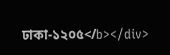ঢাকা-১২০৫</b></div>